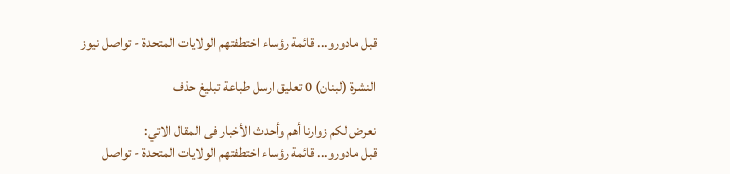قبل مادورو... قائمة رؤساء اختطفتهم الولايات المتحدة - تواصل نيوز

النشرة (لبنان) 0 تعليق ارسل طباعة تبليغ حذف

نعرض لكم زوارنا أهم وأحدث الأخبار فى المقال الاتي:
قبل مادورو... قائمة رؤساء اختطفتهم الولايات المتحدة - تواصل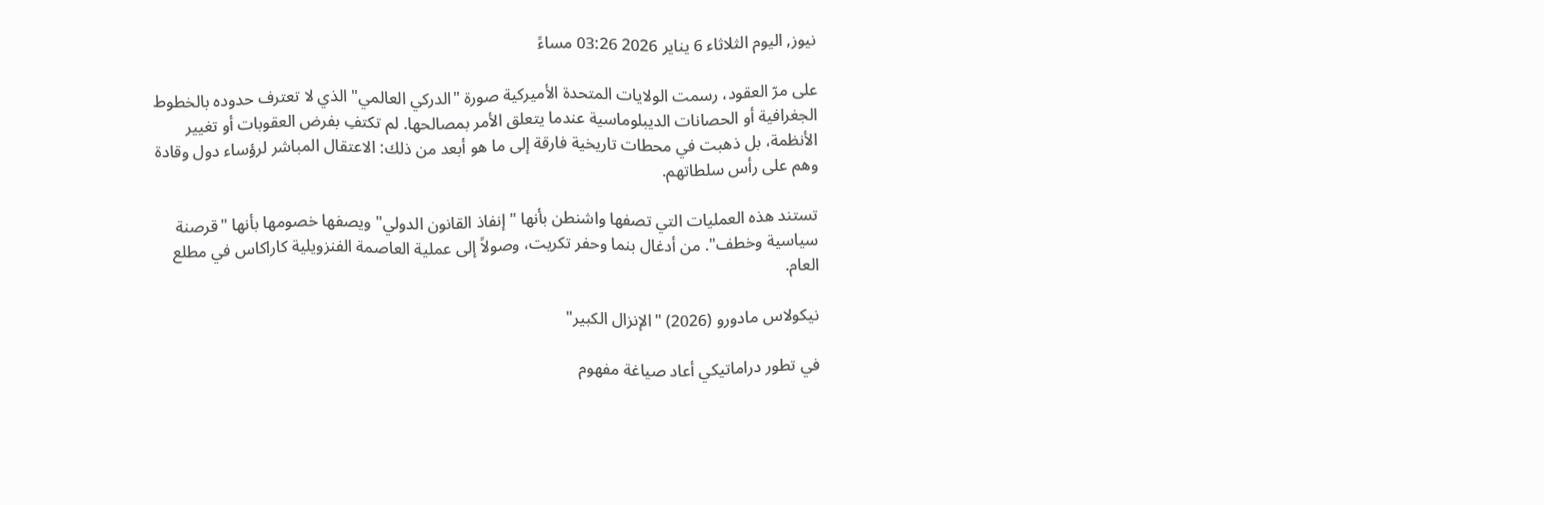نيوز, اليوم الثلاثاء 6 يناير 2026 03:26 مساءً

على مرّ العقود، رسمت الولايات المتحدة الأميركية صورة "الدركي العالمي" الذي لا تعترف حدوده بالخطوط الجغرافية أو الحصانات الديبلوماسية عندما يتعلق الأمر بمصالحها. لم تكتفِ بفرض العقوبات أو تغيير الأنظمة، بل ذهبت في محطات تاريخية فارقة إلى ما هو أبعد من ذلك: الاعتقال المباشر لرؤساء دول وقادة وهم على رأس سلطاتهم.

تستند هذه العمليات التي تصفها واشنطن بأنها "إنفاذ القانون الدولي" ويصفها خصومها بأنها "قرصنة سياسية وخطف". من أدغال بنما وحفر تكريت، وصولاً إلى عملية العاصمة الفنزويلية كاراكاس في مطلع العام.

نيكولاس مادورو (2026) "الإنزال الكبير"

في تطور دراماتيكي أعاد صياغة مفهوم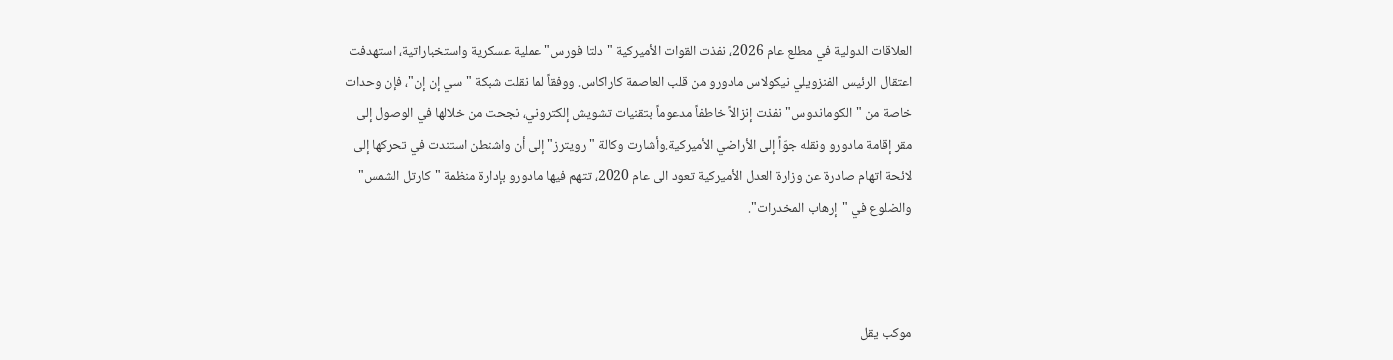العلاقات الدولية في مطلع عام 2026، نفذت القوات الأميركية "دلتا فورس" عملية عسكرية واستخباراتية، استهدفت اعتقال الرئيس الفنزويلي نيكولاس مادورو من قلب العاصمة كاراكاس. ووفقاً لما نقلت شبكة "سي إن إن"، فإن وحدات خاصة من "الكوماندوس" نفذت إنزالاً خاطفاً مدعوماً بتقنيات تشويش إلكتروني، نجحت من خلالها في الوصول إلى مقر إقامة مادورو ونقله جوّاً إلى الأراضي الأميركية.وأشارت وكالة "رويترز" إلى أن واشنطن استندت في تحركها إلى لائحة اتهام صادرة عن وزارة العدل الأميركية تعود الى عام 2020، تتهم فيها مادورو بإدارة منظمة "كارتل الشمس" والضلوع في "إرهاب المخدرات".



موكب يقل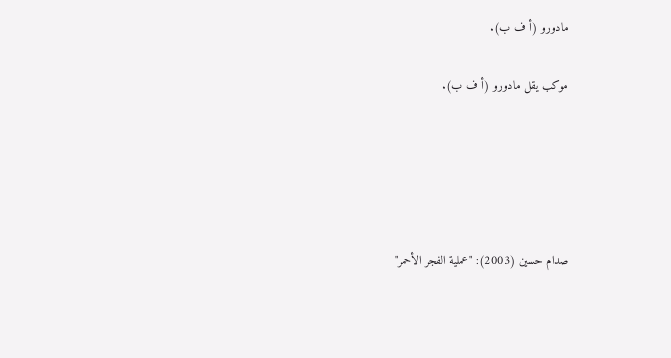مادورو (أ ف ب).

موكب يقل مادورو (أ ف ب).





صدام حسين (2003): "عملية الفجر الأحمر"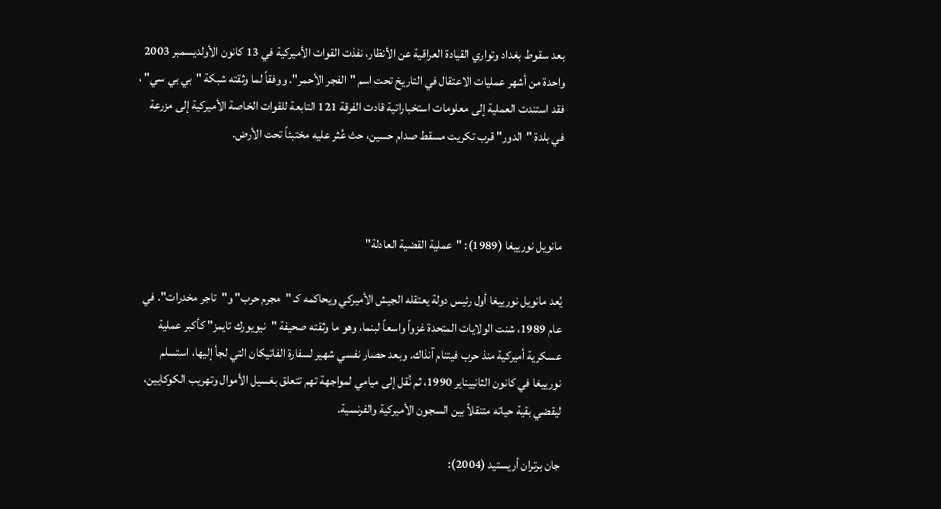بعد سقوط بغداد وتواري القيادة العراقية عن الأنظار، نفذت القوات الأميركية في 13 كانون الأولديسمبر 2003 واحدة من أشهر عمليات الاعتقال في التاريخ تحت اسم "الفجر الأحمر". ووفقاً لما وثقته شبكة "بي بي سي" ، فقد استندت العملية إلى معلومات استخباراتية قادت الفرقة 121 التابعة للقوات الخاصة الأميركية إلى مزرعة في بلدة "الدور" قرب تكريت مسقط صدام حسين، حث عُثر عليه مختبئاً تحت الأرض.



مانويل نورييغا (1989): "عملية القضية العادلة"

يُعد مانويل نورييغا أول رئيس دولة يعتقله الجيش الأميركي ويحاكمه كـ "مجرم حرب" و"تاجر مخدرات". في عام 1989، شنت الولايات المتحدة غزواً واسعاً لبنما، وهو ما وثقته صحيفة "نيويورك تايمز" كأكبر عملية عسكرية أميركية منذ حرب فيتنام آنذاك. وبعد حصار نفسي شهير لسفارة الفاتيكان التي لجأ إليها، استسلم نورييغا في كانون الثانييناير 1990، ثم نُقل إلى ميامي لمواجهة تهم تتعلق بغسيل الأموال وتهريب الكوكايين، ليقضي بقية حياته متنقلاً بين السجون الأميركية والفرنسية.

جان برتران أريستيد (2004):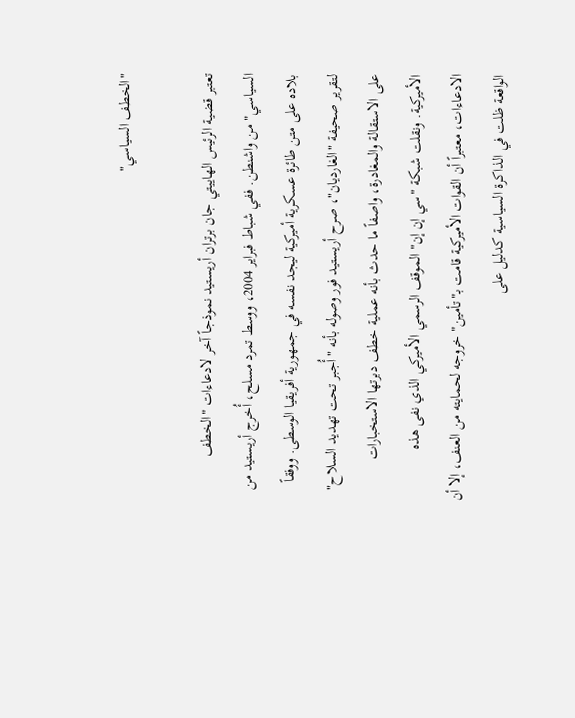"الخطف السياسي"

تعتبر قضية الرئيس الهاييتي جان برتران أريستيد نموذجاً آخر لادعاءات "الخطف السياسي" من واشنطن. ففي شباط فبراير 2004، ووسط تمرد مسلح، أُخرج أريستيد من بلاده على متن طائرة عسكرية أميركية ليجد نفسه في جمهورية أفريقيا الوسطى. ووفقاً لتقرير صحيفة "الغارديان"، صرح أريستيد فور وصوله بأنه "أُجبر تحت تهديد السلاح" على الاستقالة والمغادرة، واصفاً ما حدث بأنه عملية خطف دبرتها الاستخبارات الأميركية. ونقلت شبكة "سي إن إن" الموقف الرسمي الأميركي الذي نفى هذه الادعاءات، معتبراً أن القوات الأميركية قامت بـ"تأمين" خروجه لحمايته من العنف، إلا أن الواقعة ظلت في الذاكرة السياسية كدليل على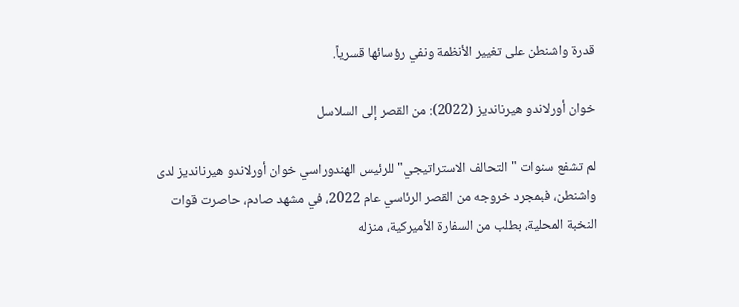قدرة واشنطن على تغيير الأنظمة ونفي رؤسائها قسرياً.

خوان أورلاندو هيرنانديز (2022): من القصر إلى السلاسل

لم تشفع سنوات "التحالف الاستراتيجي" للرئيس الهندوراسي خوان أورلاندو هيرنانديز لدى واشنطن، فبمجرد خروجه من القصر الرئاسي عام 2022، في مشهد صادم، حاصرت قوات النخبة المحلية، بطلب من السفارة الأميركية، منزله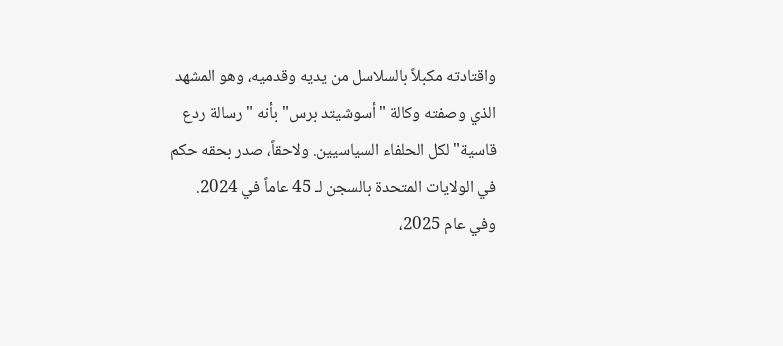واقتادته مكبلاً بالسلاسل من يديه وقدميه، وهو المشهد الذي وصفته وكالة "أسوشيتد برس" بأنه "رسالة ردع قاسية" لكل الحلفاء السياسيين. ولاحقاً، صدر بحقه حكم في الولايات المتحدة بالسجن لـ 45 عاماً في 2024. وفي عام 2025،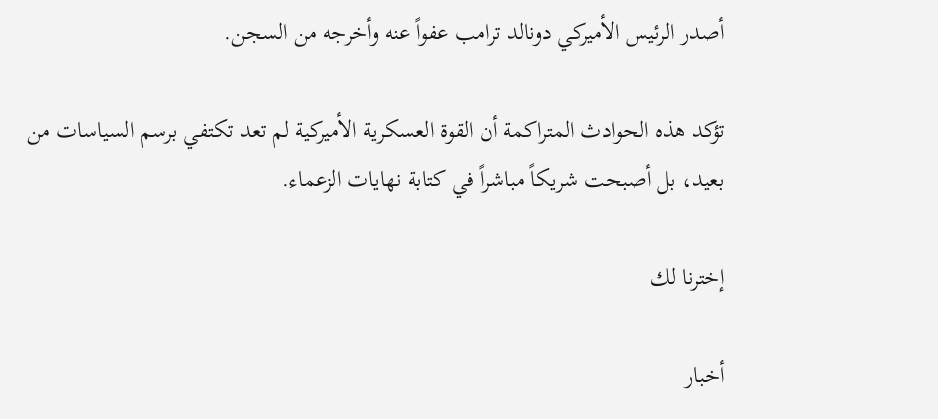أصدر الرئيس الأميركي دونالد ترامب عفواً عنه وأخرجه من السجن.

تؤكد هذه الحوادث المتراكمة أن القوة العسكرية الأميركية لم تعد تكتفي برسم السياسات من بعيد، بل أصبحت شريكاً مباشراً في كتابة نهايات الزعماء.

إخترنا لك

أخبار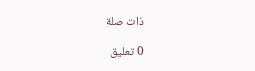ذات صلة

0 تعليق